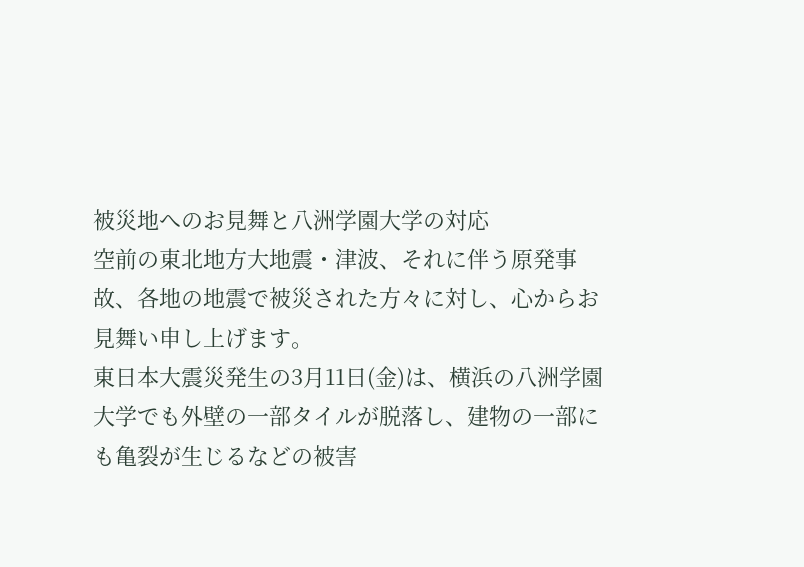被災地へのお見舞と八洲学園大学の対応
空前の東北地方大地震・津波、それに伴う原発事故、各地の地震で被災された方々に対し、心からお見舞い申し上げます。
東日本大震災発生の3月11日(金)は、横浜の八洲学園大学でも外壁の一部タイルが脱落し、建物の一部にも亀裂が生じるなどの被害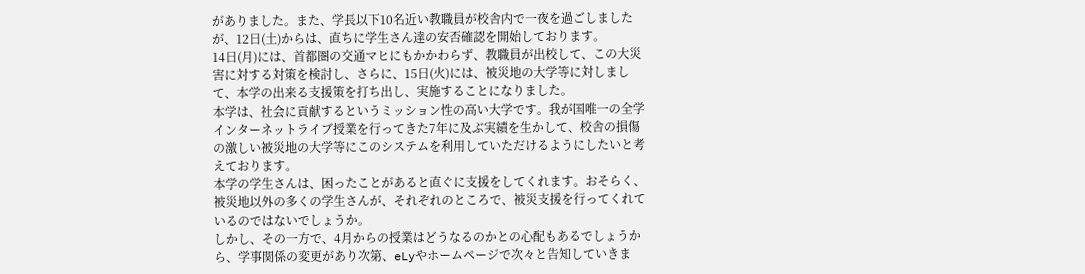がありました。また、学長以下10名近い教職員が校舎内で一夜を過ごしましたが、12日(土)からは、直ちに学生さん達の安否確認を開始しております。
14日(月)には、首都圏の交通マヒにもかかわらず、教職員が出校して、この大災害に対する対策を検討し、さらに、15日(火)には、被災地の大学等に対しまして、本学の出来る支援策を打ち出し、実施することになりました。
本学は、社会に貢献するというミッション性の高い大学です。我が国唯一の全学インターネットライブ授業を行ってきた7年に及ぶ実績を生かして、校舎の損傷の激しい被災地の大学等にこのシステムを利用していただけるようにしたいと考えております。
本学の学生さんは、困ったことがあると直ぐに支援をしてくれます。おそらく、被災地以外の多くの学生さんが、それぞれのところで、被災支援を行ってくれているのではないでしょうか。
しかし、その一方で、4月からの授業はどうなるのかとの心配もあるでしょうから、学事関係の変更があり次第、eLyやホームページで次々と告知していきま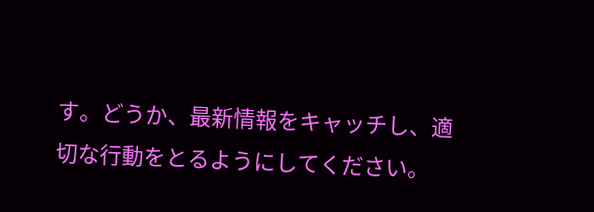す。どうか、最新情報をキャッチし、適切な行動をとるようにしてください。